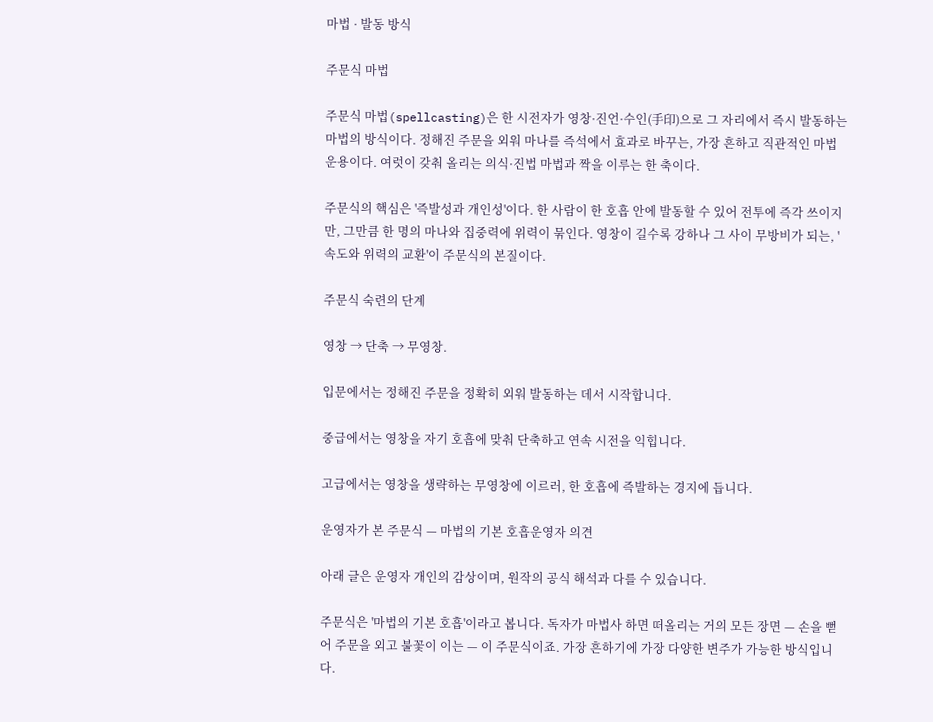마법 · 발동 방식

주문식 마법

주문식 마법(spellcasting)은 한 시전자가 영창·진언·수인(手印)으로 그 자리에서 즉시 발동하는 마법의 방식이다. 정해진 주문을 외워 마나를 즉석에서 효과로 바꾸는, 가장 흔하고 직관적인 마법 운용이다. 여럿이 갖춰 올리는 의식·진법 마법과 짝을 이루는 한 축이다.

주문식의 핵심은 '즉발성과 개인성'이다. 한 사람이 한 호흡 안에 발동할 수 있어 전투에 즉각 쓰이지만, 그만큼 한 명의 마나와 집중력에 위력이 묶인다. 영창이 길수록 강하나 그 사이 무방비가 되는, '속도와 위력의 교환'이 주문식의 본질이다.

주문식 숙련의 단계

영창 → 단축 → 무영창.

입문에서는 정해진 주문을 정확히 외워 발동하는 데서 시작합니다.

중급에서는 영창을 자기 호흡에 맞춰 단축하고 연속 시전을 익힙니다.

고급에서는 영창을 생략하는 무영창에 이르러, 한 호흡에 즉발하는 경지에 듭니다.

운영자가 본 주문식 — 마법의 기본 호흡운영자 의견

아래 글은 운영자 개인의 감상이며, 원작의 공식 해석과 다를 수 있습니다.

주문식은 '마법의 기본 호흡'이라고 봅니다. 독자가 마법사 하면 떠올리는 거의 모든 장면 — 손을 뻗어 주문을 외고 불꽃이 이는 — 이 주문식이죠. 가장 흔하기에 가장 다양한 변주가 가능한 방식입니다.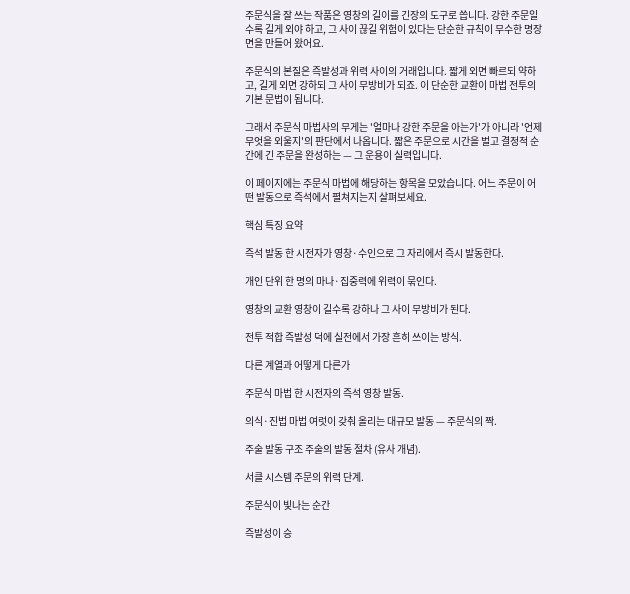주문식을 잘 쓰는 작품은 영창의 길이를 긴장의 도구로 씁니다. 강한 주문일수록 길게 외야 하고, 그 사이 끊길 위험이 있다는 단순한 규칙이 무수한 명장면을 만들어 왔어요.

주문식의 본질은 즉발성과 위력 사이의 거래입니다. 짧게 외면 빠르되 약하고, 길게 외면 강하되 그 사이 무방비가 되죠. 이 단순한 교환이 마법 전투의 기본 문법이 됩니다.

그래서 주문식 마법사의 무게는 '얼마나 강한 주문을 아는가'가 아니라 '언제 무엇을 외울지'의 판단에서 나옵니다. 짧은 주문으로 시간을 벌고 결정적 순간에 긴 주문을 완성하는 — 그 운용이 실력입니다.

이 페이지에는 주문식 마법에 해당하는 항목을 모았습니다. 어느 주문이 어떤 발동으로 즉석에서 펼쳐지는지 살펴보세요.

핵심 특징 요약

즉석 발동 한 시전자가 영창·수인으로 그 자리에서 즉시 발동한다.

개인 단위 한 명의 마나·집중력에 위력이 묶인다.

영창의 교환 영창이 길수록 강하나 그 사이 무방비가 된다.

전투 적합 즉발성 덕에 실전에서 가장 흔히 쓰이는 방식.

다른 계열과 어떻게 다른가

주문식 마법 한 시전자의 즉석 영창 발동.

의식·진법 마법 여럿이 갖춰 올리는 대규모 발동 — 주문식의 짝.

주술 발동 구조 주술의 발동 절차 (유사 개념).

서클 시스템 주문의 위력 단계.

주문식이 빛나는 순간

즉발성이 승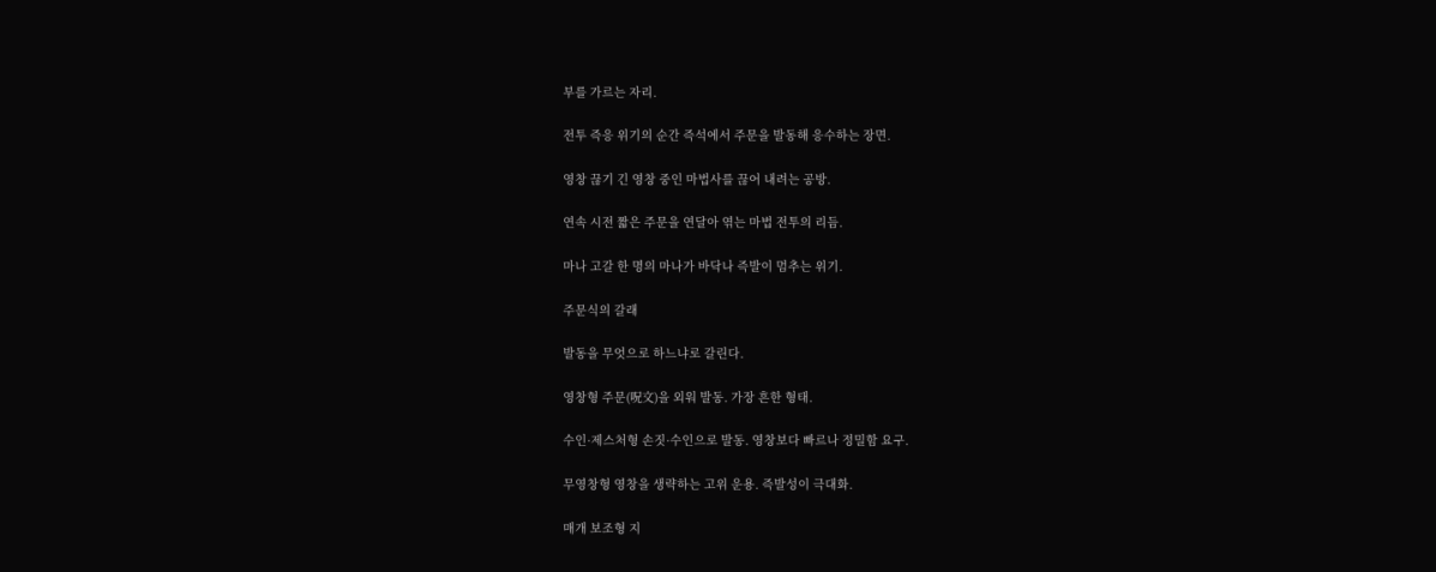부를 가르는 자리.

전투 즉응 위기의 순간 즉석에서 주문을 발동해 응수하는 장면.

영창 끊기 긴 영창 중인 마법사를 끊어 내려는 공방.

연속 시전 짧은 주문을 연달아 엮는 마법 전투의 리듬.

마나 고갈 한 명의 마나가 바닥나 즉발이 멈추는 위기.

주문식의 갈래

발동을 무엇으로 하느냐로 갈린다.

영창형 주문(呪文)을 외워 발동. 가장 흔한 형태.

수인·제스처형 손짓·수인으로 발동. 영창보다 빠르나 정밀함 요구.

무영창형 영창을 생략하는 고위 운용. 즉발성이 극대화.

매개 보조형 지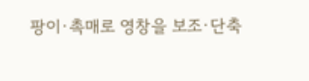팡이·촉매로 영창을 보조·단축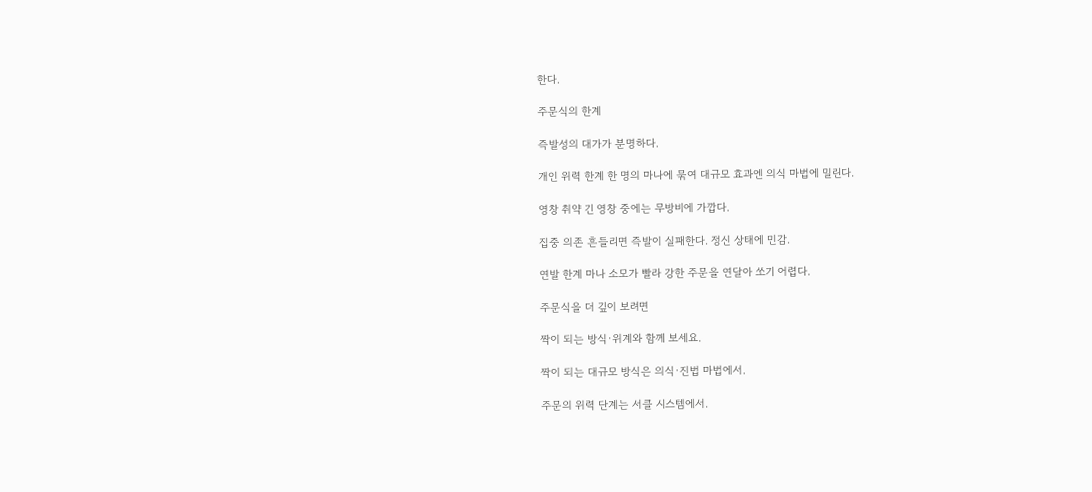한다.

주문식의 한계

즉발성의 대가가 분명하다.

개인 위력 한계 한 명의 마나에 묶여 대규모 효과엔 의식 마법에 밀린다.

영창 취약 긴 영창 중에는 무방비에 가깝다.

집중 의존 흔들리면 즉발이 실패한다. 정신 상태에 민감.

연발 한계 마나 소모가 빨라 강한 주문을 연달아 쏘기 어렵다.

주문식을 더 깊이 보려면

짝이 되는 방식·위계와 함께 보세요.

짝이 되는 대규모 방식은 의식·진법 마법에서.

주문의 위력 단계는 서클 시스템에서.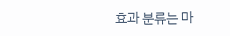효과 분류는 마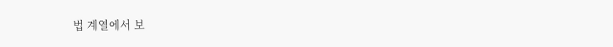법 계열에서 보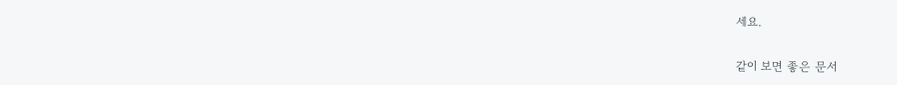세요.

같이 보면 좋은 문서